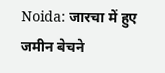Noida: जारचा में हुए जमीन बेचने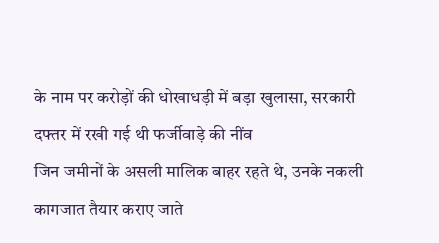के नाम पर करोड़ों की धोखाधड़ी में बड़ा खुलासा, सरकारी दफ्तर में रखी गई थी फर्जीवाड़े की नींव
जिन जमीनों के असली मालिक बाहर रहते थे, उनके नकली कागजात तैयार कराए जाते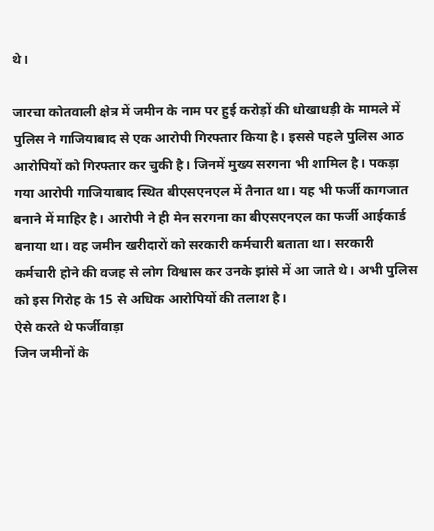थे।

जारचा कोतवाली क्षेत्र में जमीन के नाम पर हुई करोड़ों की धोखाधड़ी के मामले में पुलिस ने गाजियाबाद से एक आरोपी गिरफ्तार किया है। इससे पहले पुलिस आठ आरोपियों को गिरफ्तार कर चुकी है। जिनमें मुख्य सरगना भी शामिल है। पकड़ा गया आरोपी गाजियाबाद स्थित बीएसएनएल में तैनात था। यह भी फर्जी कागजात बनाने में माहिर है। आरोपी ने ही मेन सरगना का बीएसएनएल का फर्जी आईकार्ड बनाया था। वह जमीन खरीदारों को सरकारी कर्मचारी बताता था। सरकारी कर्मचारी होने की वजह से लोग विश्वास कर उनके झांसे में आ जाते थे। अभी पुलिस को इस गिरोह के 15 से अधिक आरोपियों की तलाश है।
ऐसे करते थे फर्जीवाड़ा
जिन जमीनों के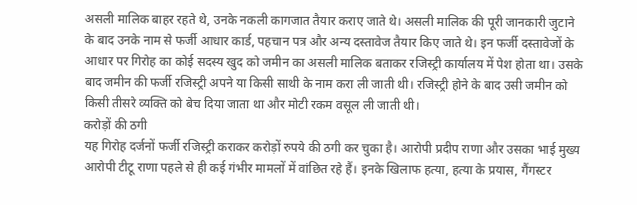असली मालिक बाहर रहते थे, उनके नकली कागजात तैयार कराए जाते थे। असली मालिक की पूरी जानकारी जुटाने के बाद उनके नाम से फर्जी आधार कार्ड, पहचान पत्र और अन्य दस्तावेज तैयार किए जाते थे। इन फर्जी दस्तावेजों के आधार पर गिरोह का कोई सदस्य खुद को जमीन का असली मालिक बताकर रजिस्ट्री कार्यालय में पेश होता था। उसके बाद जमीन की फर्जी रजिस्ट्री अपने या किसी साथी के नाम करा ली जाती थी। रजिस्ट्री होने के बाद उसी जमीन को किसी तीसरे व्यक्ति को बेच दिया जाता था और मोटी रकम वसूल ली जाती थी।
करोड़ों की ठगी
यह गिरोह दर्जनों फर्जी रजिस्ट्री कराकर करोड़ों रुपये की ठगी कर चुका है। आरोपी प्रदीप राणा और उसका भाई मुख्य आरोपी टीटू राणा पहले से ही कई गंभीर मामलों में वांछित रहे हैं। इनके खिलाफ हत्या, हत्या के प्रयास, गैंगस्टर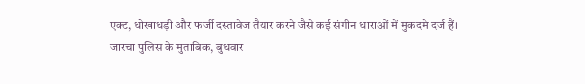एक्ट, धोखाधड़ी और फर्जी दस्तावेज तैयार करने जैसे कई संगीन धाराओं में मुकदमे दर्ज हैं।
जारचा पुलिस के मुताबिक, बुधवार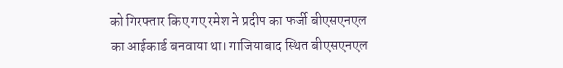को गिरफ्तार किए गए रमेश ने प्रदीप का फर्जी बीएसएनएल का आईकार्ड बनवाया था। गाजियाबाद स्थित बीएसएनएल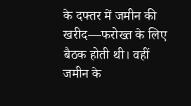के दफ्तर में जमीन की खरीद—फरोख्त के लिए बैठक होती थी। वहीं जमीन के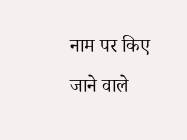नाम पर किए जाने वाले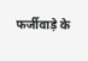फर्जीवाड़े के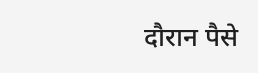दौरान पैसे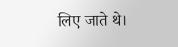लिए जाते थे।